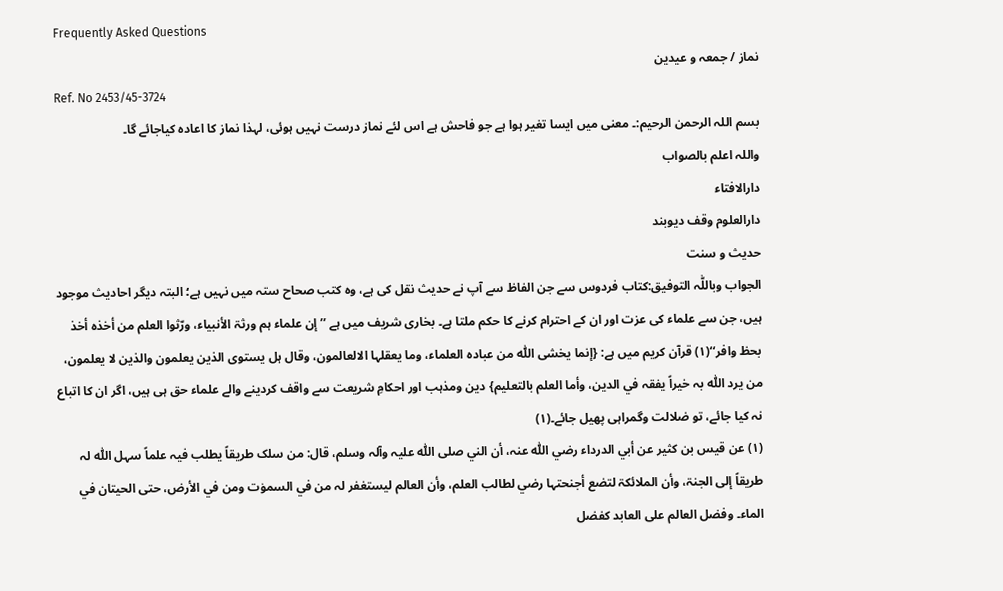Frequently Asked Questions
نماز / جمعہ و عیدین
Ref. No 2453/45-3724
بسم اللہ الرحمن الرحیم:۔ معنی میں ایسا تغیر ہوا ہے جو فاحش ہے اس لئے نماز درست نہیں ہوئی، لہذا نماز کا اعادہ کیاجائے گا۔
واللہ اعلم بالصواب
دارالافتاء
دارالعلوم وقف دیوبند
حدیث و سنت
الجواب وباللّٰہ التوفیق:کتاب فردوس سے جن الفاظ سے آپ نے حدیث نقل کی ہے، وہ کتب صحاح ستہ میں نہیں ہے؛ البتہ دیگر احادیث موجود ہیں، جن سے علماء کی عزت اور ان کے احترام کرنے کا حکم ملتا ہے۔ بخاری شریف میں ہے ’’إن علماء ہم ورثۃ الأنبیاء، ورّثوا العلم من أخذہ أخذ بحظ وافر‘‘(۱) قرآن کریم میں ہے: {إنما یخشی اللّٰہ من عبادہ العلماء، وما یعقلہا الالعالمون، وقال ہل یستوی الذین یعلمون والذین لا یعلمون، من یرد اللّٰہ بہ خیراً یفقہ في الدین، وأما العلم بالتعلیم} دین ومذہب اور احکامِ شریعت سے واقف کردینے والے علماء حق ہی ہیں، اگر ان کا اتباع نہ کیا جائے، تو ضلالت وگمراہی پھیل جائے۔(۱)
(۱) عن قیس بن کثیر عن أبي الدرداء رضي اللّٰہ عنہ، أن الني صلی اللّٰہ علیہ وآلہ وسلم، قال: من سلک طریقاً یطلب فیہ علماً سہل اللّٰہ لہ طریقاً إلی الجنۃ، وأن الملائکۃ لتضع أجنحتہا رضي لطالب العلم، وأن العالم لیستغفر لہ من في السموٰت ومن في الأرض، حتی الحیتان في الماء۔ وفضل العالم علی العابد کفضل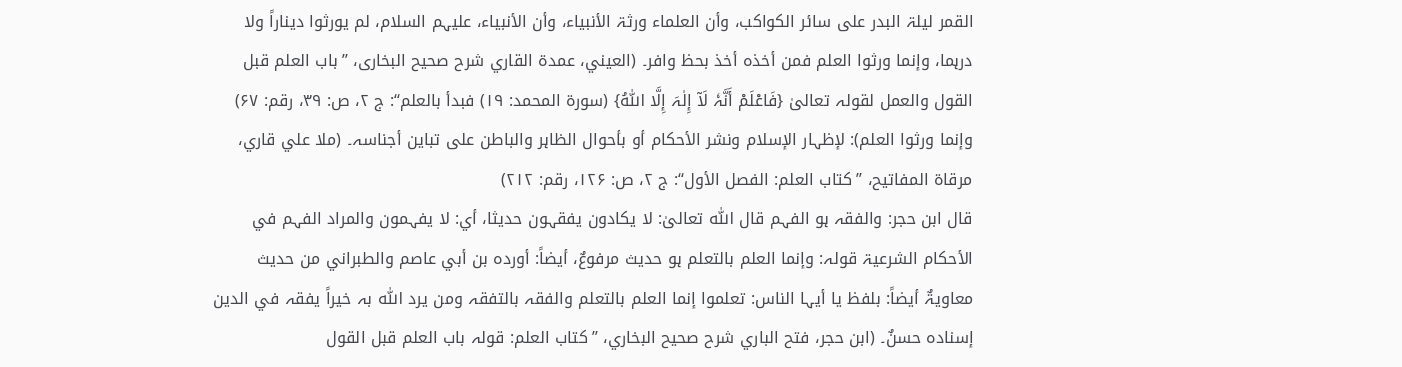القمر لیلۃ البدر علی سائر الکواکب، وأن العلماء ورثۃ الأنبیاء، وأن الأنبیاء، علیہم السلام، لم یورثوا دیناراً ولا درہما، وإنما ورثوا العلم فمن أخذہ أخذ بحظ وافر۔ (العیني، عمدۃ القاري شرح صحیح البخاری، ’’باب العلم قبل القول والعمل لقولہ تعالیٰ {فَاعْلَمْ أَنَّہٗ لَآ إِلٰہَ إِلَّا اللّٰہُ} (سورۃ المحمد: ۱۹) فبدأ بالعلم‘‘: ج ۲، ص: ۳۹، رقم: ۶۷)
وإنما ورثوا العلم): لإظہار الإسلام ونشر الأحکام أو بأحوال الظاہر والباطن علی تباین أجناسہ۔ (ملا علي قاري، مرقاۃ المفاتیح، ’’کتاب العلم: الفصل الأول‘‘: ج ۲، ص: ۱۲۶، رقم: ۲۱۲)
قال ابن حجر: والفقہ ہو الفہم قال اللّٰہ تعالیٰ: لا یکادون یفقہون حدیثا، أي: لا یفہمون والمراد الفہم في الأحکام الشرعیۃ قولہ: وإنما العلم بالتعلم ہو حدیث مرفوعٌ، أیضاً: أوردہ بن أبي عاصم والطبراني من حدیث معاویۃٌ أیضاً: بلفظ یا أیہا الناس: تعلموا إنما العلم بالتعلم والفقہ بالتفقہ ومن یرد اللّٰہ بہ خیراً یفقہ في الدین إسنادہ حسنٌ۔ (ابن حجر، فتح الباري شرح صحیح البخاري، ’’کتاب العلم: قولہ باب العلم قبل القول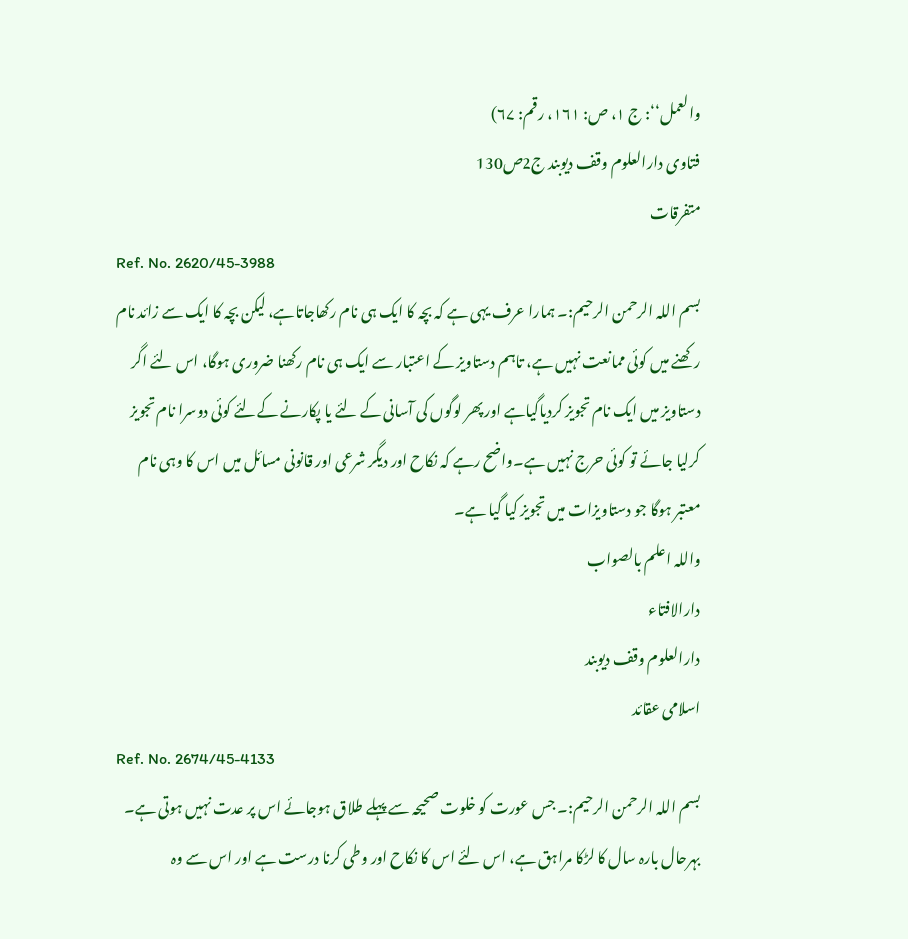والعمل‘‘: ج ۱، ص: ۱۶۱، رقم: ۶۷)
فتاوی دارالعلوم وقف دیوبند ج2ص130
متفرقات
Ref. No. 2620/45-3988
بسم اللہ الرحمن الرحیم:۔ ہمارا عرف یہی ہے کہ بچہ کا ایک ہی نام رکھاجاتاہے، لیکن بچہ کا ایک سے زائد نام رکھنے میں کوئی ممانعت نہیں ہے، تاہم دستاویز کے اعتبار سے ایک ہی نام رکھنا ضروری ہوگا، اس لئے اگر دستاویز میں ایک نام تجویز کردیاگیاہے اور پھر لوگوں کی آسانی کے لئے یا پکارنے کےلئے کوئی دوسرا نام تجویز کرلیا جائے تو کوئی حرج نہیں ہے۔واضح رہے کہ نکاح اور دیگر شرعی اور قانونی مسائل میں اس کا وہی نام معتبر ہوگا جو دستاویزات میں تجویز کیا گیا ہے۔
واللہ اعلم بالصواب
دارالافتاء
دارالعلوم وقف دیوبند
اسلامی عقائد
Ref. No. 2674/45-4133
بسم اللہ الرحمن الرحیم:۔ جس عورت کو خلوت صحیحہ سے پہلے طلاق ہوجائے اس پر عدت نہیں ہوتی ہے۔ بہرحال بارہ سال کا لڑکا مراہق ہے، اس لئے اس کا نکاح اور وطی کرنا درست ہے اور اس سے وہ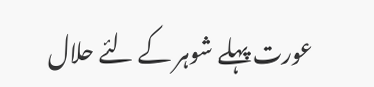عورت پہلے شوہر کے لئے حلال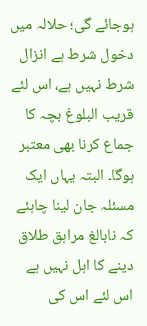ہوجائے گی؛ حلالہ میں دخول شرط ہے انزال شرط نہیں ہے، اس لئے قریب البلوغ بچہ کا جماع کرنا بھی معتبر ہوگا۔ البتہ یہاں ایک مسئلہ جان لینا چاہئے کہ نابالغ مراہق طلاق دینے کا اہل نہیں ہے اس لئے اس کی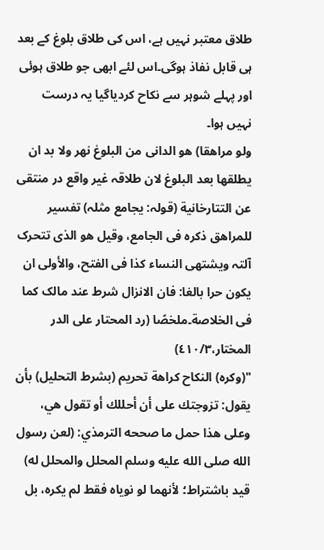طلاق معتبر نہیں ہے، اس کی طلاق بلوغ کے بعد ہی قابل نفاذ ہوگی۔اس لئے ابھی جو طلاق ہوئی اور پہلے شوہر سے نکاح کردیاگیا یہ درست نہیں ہوا۔
ولو مراھقا) ھو الدانی من البلوغ نھر ولا بد ان یطلقھا بعد البلوغ لان طلاقہ غیر واقع در منتقی عن التتارخانیة (قولہ: یجامع مثلہ) تفسیر للمراھق ذکرہ فی الجامع، وقیل ھو الذی تتحرک آلتہ ویشتھی النساء کذا فی الفتح، والأولی ان یکون حرا بالغا: فان الانزال شرط عند مالک کما فی الخلاصة۔ملخصًا (رد المحتار علی الدر المختار،٤١٠/٣)
"(وكره) النكاح كراهة تحريم (بشرط التحليل) بأن يقول: تزوجتك على أن أحللك أو تقول هي، وعلى هذا حمل ما صححه الترمذي: (لعن رسول الله صلى الله عليه وسلم المحلل والمحلل له) قيد باشتراط؛ لأنهما لو نوياه فقط لم يكره، بل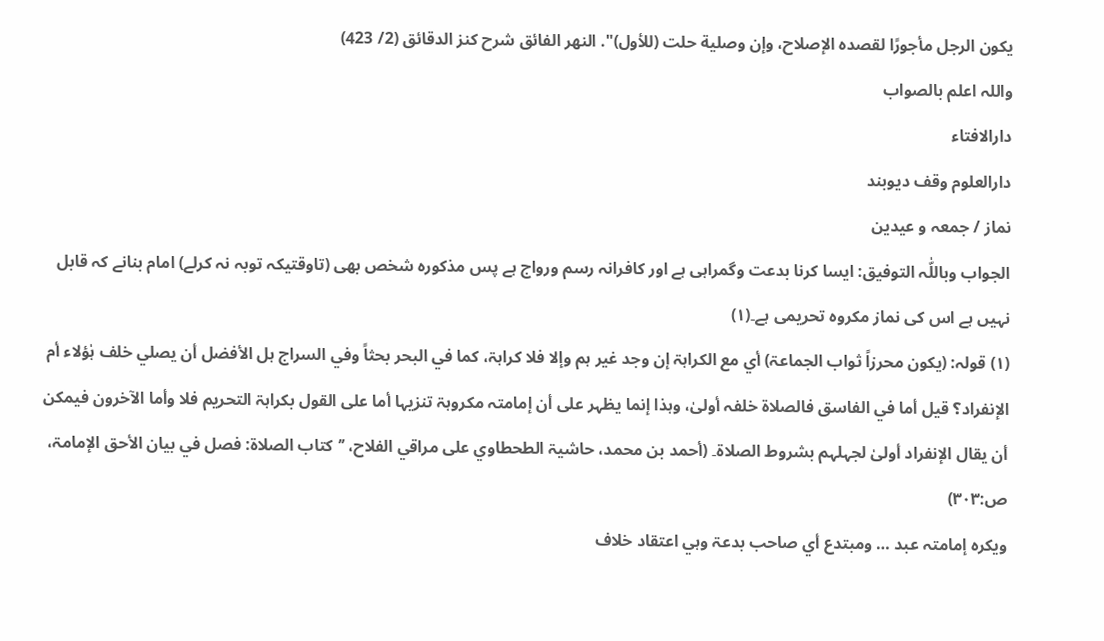يكون الرجل مأجورًا لقصده الإصلاح، وإن وصلية حلت (للأول)". النهر الفائق شرح كنز الدقائق (2/ 423)
واللہ اعلم بالصواب
دارالافتاء
دارالعلوم وقف دیوبند
نماز / جمعہ و عیدین
الجواب وباللّٰہ التوفیق: ایسا کرنا بدعت وگمراہی ہے اور کافرانہ رسم ورواج ہے پس مذکورہ شخص بھی (تاوقتیکہ توبہ نہ کرلے) امام بنانے کہ قابل نہیں ہے اس کی نماز مکروہ تحریمی ہے۔(۱)
(۱) قولہ: (یکون محرزاً ثواب الجماعۃ) أي مع الکراہۃ إن وجد غیر ہم وإلا فلا کراہۃ، کما في البحر بحثاً وفي السراج ہل الأفضل أن یصلي خلف ہٰؤلاء أم الإنفراد؟ قیل أما في الفاسق فالصلاۃ خلفہ أولیٰ، وہذا إنما یظہر علی أن إمامتہ مکروہۃ تنزیہا أما علی القول بکراہۃ التحریم فلا وأما الآخرون فیمکن أن یقال الإنفراد أولیٰ لجہلہم بشروط الصلاۃ۔ (أحمد بن محمد، حاشیۃ الطحطاوي علی مراقي الفلاح، ’’کتاب الصلاۃ: فصل في بیان الأحق الإمامۃ، ص:۳۰۳)
ویکرہ إمامتہ عبد … ومبتدع أي صاحب بدعۃ وہي اعتقاد خلاف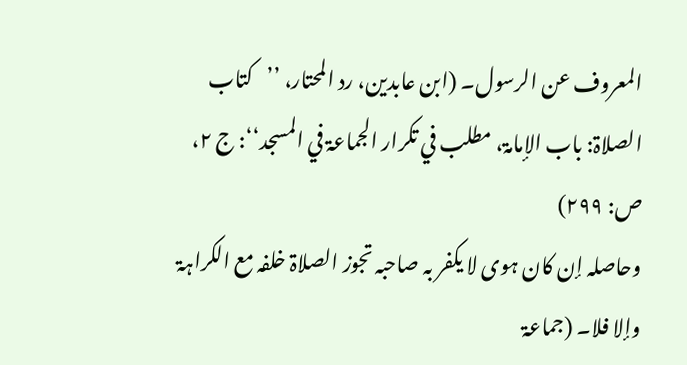المعروف عن الرسول۔ (ابن عابدین، رد المحتار، ’’کتاب الصلاۃ: باب الإمامۃ، مطلب في تکرار الجماعۃ في المسجد‘‘: ج ۲، ص: ۲۹۹)
وحاصلہ إن کان ہوی لا یکفر بہ صاحبہ تجوز الصلاۃ خلفہ مع الکراہۃ وإلا فلا۔ (جماعۃ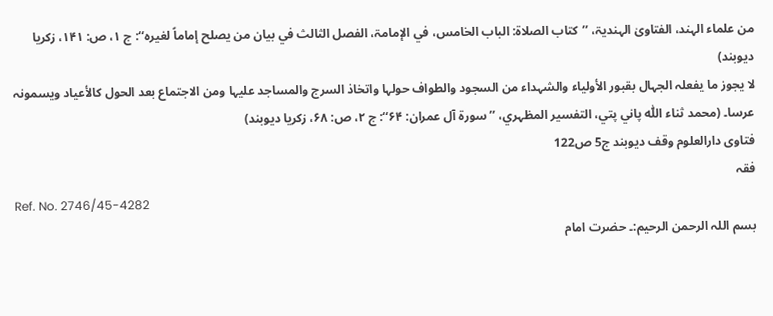من علماء الہند، الفتاویٰ الہندیۃ، ’’کتاب الصلاۃ: الباب الخامس، في الإمامۃ، الفصل الثالث في بیان من یصلح إماماً لغیرہ‘‘: ج ۱، ص: ۱۴۱، زکریا دیوبند)
لا یجوز ما یفعلہ الجہال بقبور الأولیاء والشہداء من السجود والطواف حولہا واتخاذ السرج والمساجد علیہا ومن الاجتماع بعد الحول کالأعیاد ویسمونہ عرسا۔ (محمد ثناء اللّٰہ پاني پتي، التفسیر المظہري، ’’سورۃ آل عمران: ۶۴‘‘: ج ۲، ص: ۶۸، زکریا دیوبند)
فتاوی دارالعلوم وقف دیوبند ج5 ص122
فقہ
Ref. No. 2746/45-4282
بسم اللہ الرحمن الرحیم:۔ حضرت امام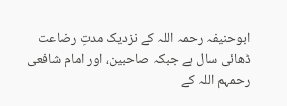ابوحنیفہ رحمہ اللہ کے نزدیک مدتِ رضاعت ڈھائی سال ہے جبکہ صاحبین، اور امام شافعی رحمہم اللہ کے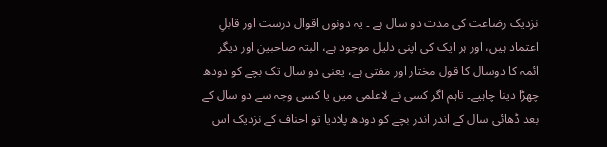نزدیک رضاعت کی مدت دو سال ہے ۔ یہ دونوں اقوال درست اور قابلِ اعتماد ہیں، اور ہر ایک کی اپنی دلیل موجود ہے، البتہ صاحبین اور دیگر ائمہ کا دوسال کا قول مختار اور مفتی ہے، یعنی دو سال تک بچے کو دودھ چھڑا دینا چاہیے۔ تاہم اگر کسی نے لاعلمی میں یا کسی وجہ سے دو سال کے بعد ڈھائی سال کے اندر اندر بچے کو دودھ پلادیا تو احناف کے نزدیک اس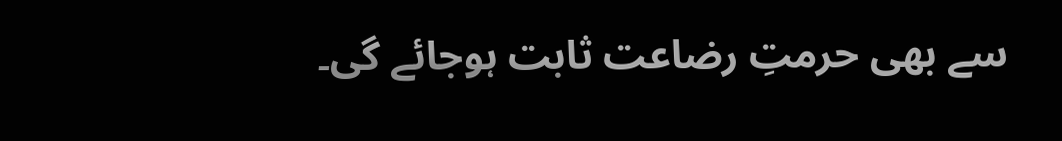سے بھی حرمتِ رضاعت ثابت ہوجائے گی۔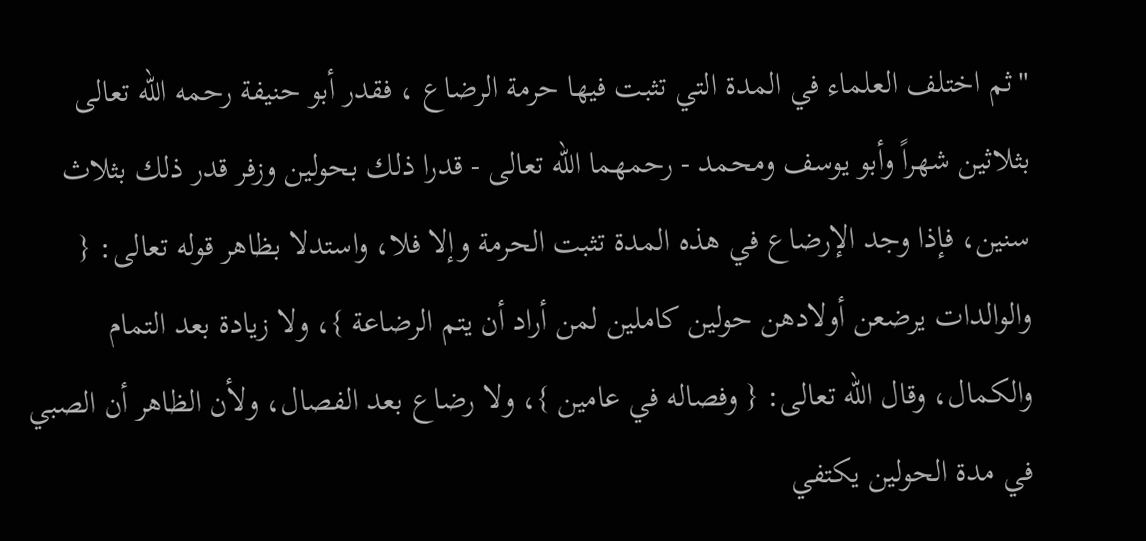"ثم اختلف العلماء في المدة التي تثبت فيها حرمة الرضاع ، فقدر أبو حنيفة رحمه الله تعالى بثلاثين شهراً وأبو يوسف ومحمد - رحمهما الله تعالى - قدرا ذلك بحولين وزفر قدر ذلك بثلاث سنين، فإذا وجد الإرضاع في هذه المدة تثبت الحرمة وإلا فلا، واستدلا بظاهر قوله تعالى: { والوالدات يرضعن أولادهن حولين كاملين لمن أراد أن يتم الرضاعة }، ولا زيادة بعد التمام والكمال، وقال الله تعالى: { وفصاله في عامين }، ولا رضاع بعد الفصال، ولأن الظاهر أن الصبي في مدة الحولين يكتفي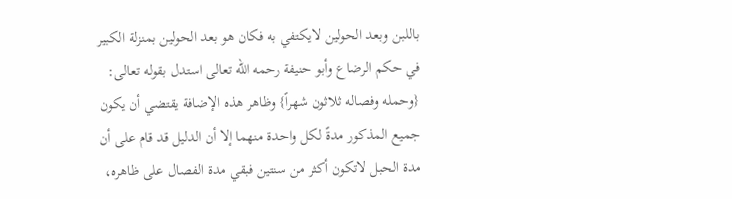باللبن وبعد الحولين لايكتفي به فكان هو بعد الحولين بمنزلة الكبير في حكم الرضاع وأبو حنيفة رحمه الله تعالى استدل بقوله تعالى: {وحمله وفصاله ثلاثون شهراً} وظاهر هذه الإضافة يقتضي أن يكون جميع المذكور مدةً لكل واحدة منهما إلا أن الدليل قد قام على أن مدة الحبل لاتكون أكثر من سنتين فبقي مدة الفصال على ظاهره،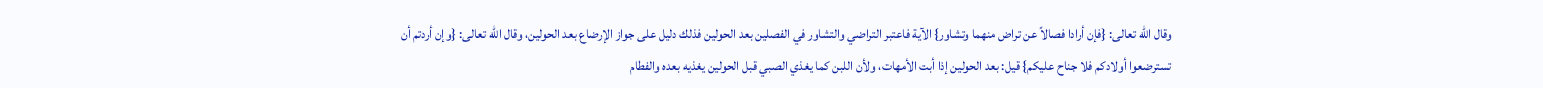وقال الله تعالى: {فإن أرادا فصالاً عن تراض منهما وتشاور} الآية فاعتبر التراضي والتشاور في الفصلين بعد الحولين فذلك دليل على جواز الإرضاع بعد الحولين، وقال الله تعالى: {وإن أردتم أن تسترضعوا أولادكم فلا جناح عليكم} قيل: بعد الحولين إذا أبت الأمهات، ولأن اللبن كما يغذي الصبي قبل الحولين يغذيه بعده والفطام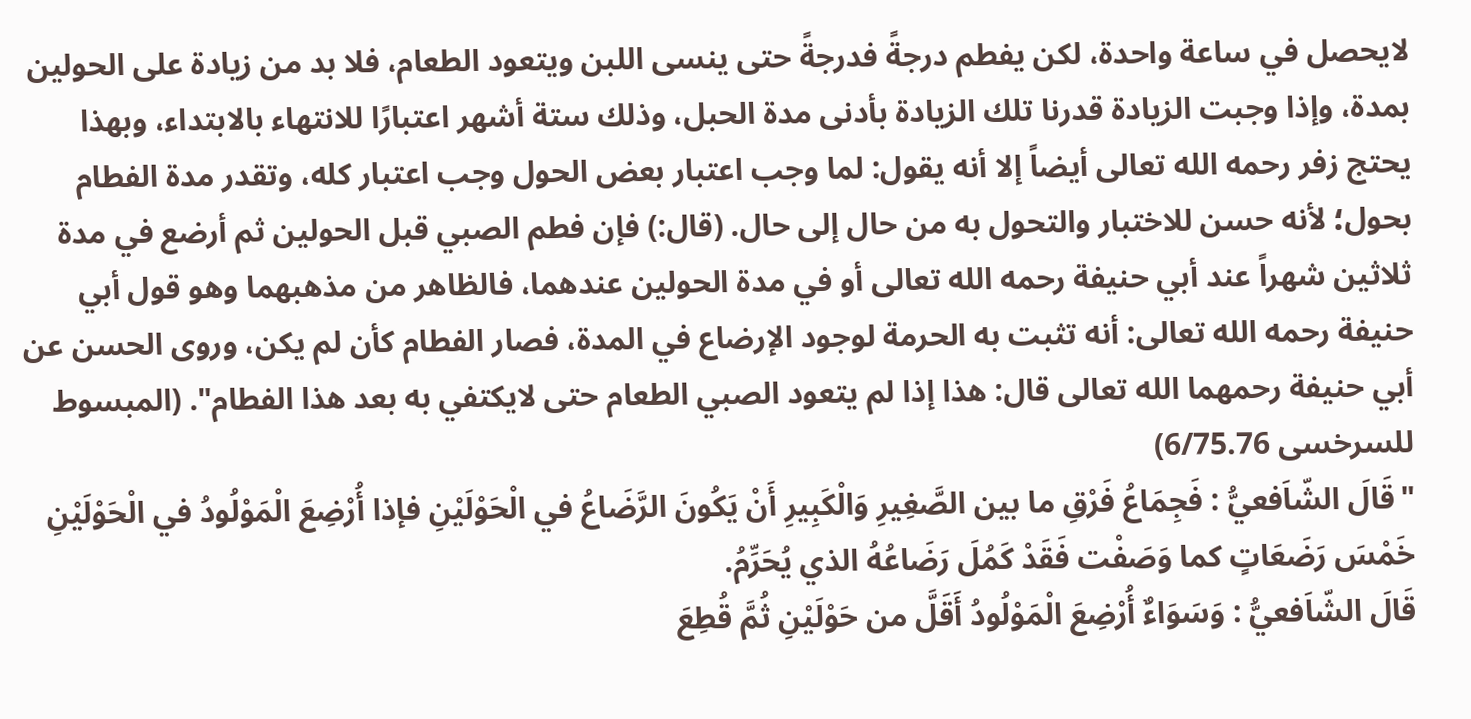لايحصل في ساعة واحدة، لكن يفطم درجةً فدرجةً حتى ينسى اللبن ويتعود الطعام، فلا بد من زيادة على الحولين بمدة، وإذا وجبت الزيادة قدرنا تلك الزيادة بأدنى مدة الحبل، وذلك ستة أشهر اعتبارًا للانتهاء بالابتداء، وبهذا يحتج زفر رحمه الله تعالى أيضاً إلا أنه يقول: لما وجب اعتبار بعض الحول وجب اعتبار كله، وتقدر مدة الفطام بحول؛ لأنه حسن للاختبار والتحول به من حال إلى حال. (قال:) فإن فطم الصبي قبل الحولين ثم أرضع في مدة ثلاثين شهراً عند أبي حنيفة رحمه الله تعالى أو في مدة الحولين عندهما، فالظاهر من مذهبهما وهو قول أبي حنيفة رحمه الله تعالى: أنه تثبت به الحرمة لوجود الإرضاع في المدة، فصار الفطام كأن لم يكن، وروى الحسن عن أبي حنيفة رحمهما الله تعالى قال: هذا إذا لم يتعود الصبي الطعام حتى لايكتفي به بعد هذا الفطام". (المبسوط للسرخسی 6/75.76)
"قَالَ الشّاَفعيُّ : فَجِمَاعُ فَرْقِ ما بين الصَّغِيرِ وَالْكَبِيرِ أَنْ يَكُونَ الرَّضَاعُ في الْحَوْلَيْنِ فإذا أُرْضِعَ الْمَوْلُودُ في الْحَوْلَيْنِ خَمْسَ رَضَعَاتٍ كما وَصَفْت فَقَدْ كَمُلَ رَضَاعُهُ الذي يُحَرِّمُ.
قَالَ الشّاَفعيُّ : وَسَوَاءٌ أُرْضِعَ الْمَوْلُودُ أَقَلَّ من حَوْلَيْنِ ثُمَّ قُطِعَ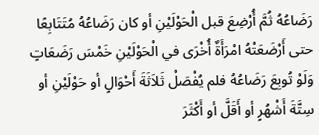رَضَاعُهُ ثُمَّ أُرْضِعَ قبل الْحَوْلَيْنِ أو كان رَضَاعُهُ مُتَتَابِعًا حتى أَرْضَعَتْهُ امْرَأَةٌ أُخْرَى في الْحَوْلَيْنِ خَمْسَ رَضَعَاتٍ وَلَوْ تُوبِعَ رَضَاعُهُ فلم يُفْصَلْ ثَلاَثَةَ أَحْوَالٍ أو حَوْلَيْنِ أو سِتَّةَ أَشْهُرٍ أو أَقَلَّ أو أَكْثَرَ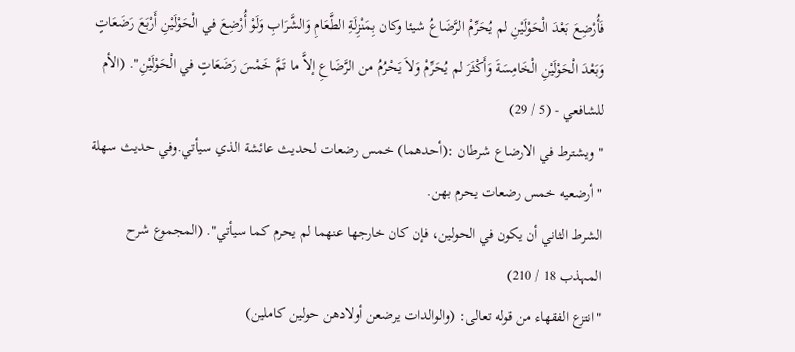فَأُرْضِعَ بَعْدَ الْحَوْلَيْنِ لم يُحَرِّمْ الرَّضَاعُ شيئا وكان بِمَنْزِلَةِ الطَّعَامِ وَالشَّرَابِ وَلَوْ أُرْضِعَ في الْحَوْلَيْنِ أَرْبَعَ رَضَعَاتٍ وَبَعْدَ الْحَوْلَيْنِ الْخَامِسَةَ وَأَكْثَرَ لم يُحَرِّمْ وَلاَ يَحْرُمُ من الرَّضَاعِ إلاَّ ما تَمَّ خَمْسَ رَضَعَاتٍ في الْحَوْلَيْنِ". (الأم للشافعي - (5 / 29)
"ويشترط في الارضاع شرطان :(أحدهما) خمس رضعات لحديث عائشة الذي سيأتي.وفي حديث سهلة " أرضعيه خمس رضعات يحرم بهن.
الشرط الثاني أن يكون في الحولين، فإن كان خارجها عنهما لم يحرم كما سيأتي". (المجموع شرح المہذب 18 / 210)
"انتزع الفقهاء من قوله تعالى: (والوالدات يرضعن أولادهن حولين كاملين)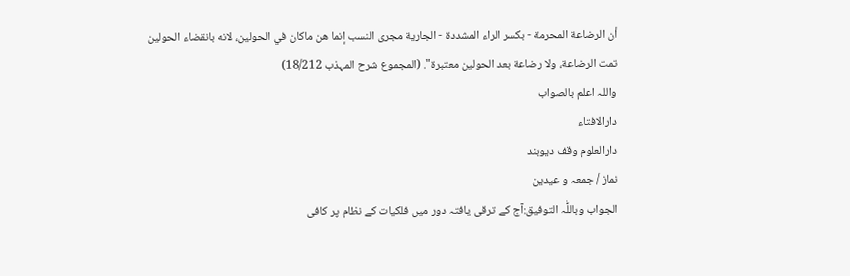أن الرضاعة المحرمة - بكسر الراء المشددة - الجارية مجرى النسب إنما هن ماكان في الحولين، لانه بانقضاء الحولين تمت الرضاعة، ولا رضاعة بعد الحولين معتبرة". (المجموع شرح المہذب 18/212)
واللہ اعلم بالصواب
دارالافتاء
دارالعلوم وقف دیوبند
نماز / جمعہ و عیدین
الجواب وباللّٰہ التوفیق:آج کے ترقی یافتہ دور میں فلکیات کے نظام پر کافی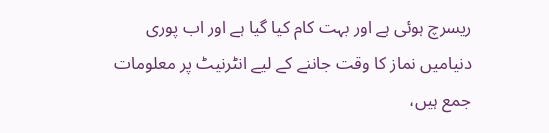ریسرچ ہوئی ہے اور بہت کام کیا گیا ہے اور اب پوری دنیامیں نماز کا وقت جاننے کے لیے انٹرنیٹ پر معلومات جمع ہیں،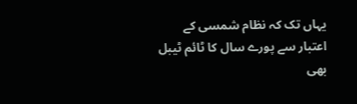یہاں تک کہ نظام شمسی کے اعتبار سے پورے سال کا ٹائم ٹیبل بھی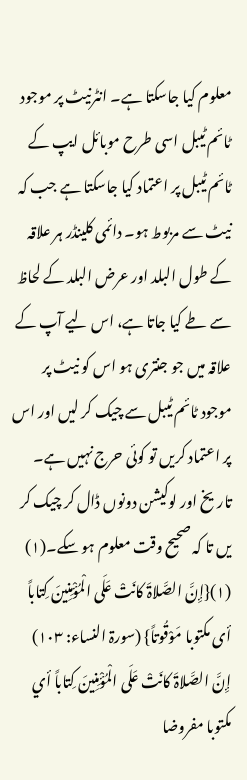معلوم کیا جاسکتا ہے۔ انٹرنیٹ پر موجود ٹائم ٹیبل اسی طرح موبائل ایپ کے ٹائم ٹیبل پر اعتماد کیا جاسکتا ہے جب کہ نیٹ سے مربوط ہو۔ دائمی کلینڈر ہر علاقہ کے طول البلد اور عرض البلد کے لحاظ سے طے کیا جاتا ہے، اس لیے آپ کے علاقہ میں جو جنتری ہو اس کو نیٹ پر موجود ٹائم ٹیبل سے چیک کر لیں اور اس پر اعتماد کریں تو کوئی حرج نہیں ہے۔ تاریخ اور لوکیشن دونوں ڈال کر چیک کر یں تا کہ صحیح وقت معلوم ہو سکے۔(۱)
(۱){إِنَّ الصَّلاۃَ کانَتْ عَلَی الْمُؤْمِنِینَ کِتاباً أی مکتوبا مَوْقُوتاً} (سورۃ النساء: ۱۰۳)
إِنَّ الصَّلاۃَ کانَتْ عَلَی الْمُؤْمِنِینَ کِتاباً أي مکتوبا مفروضا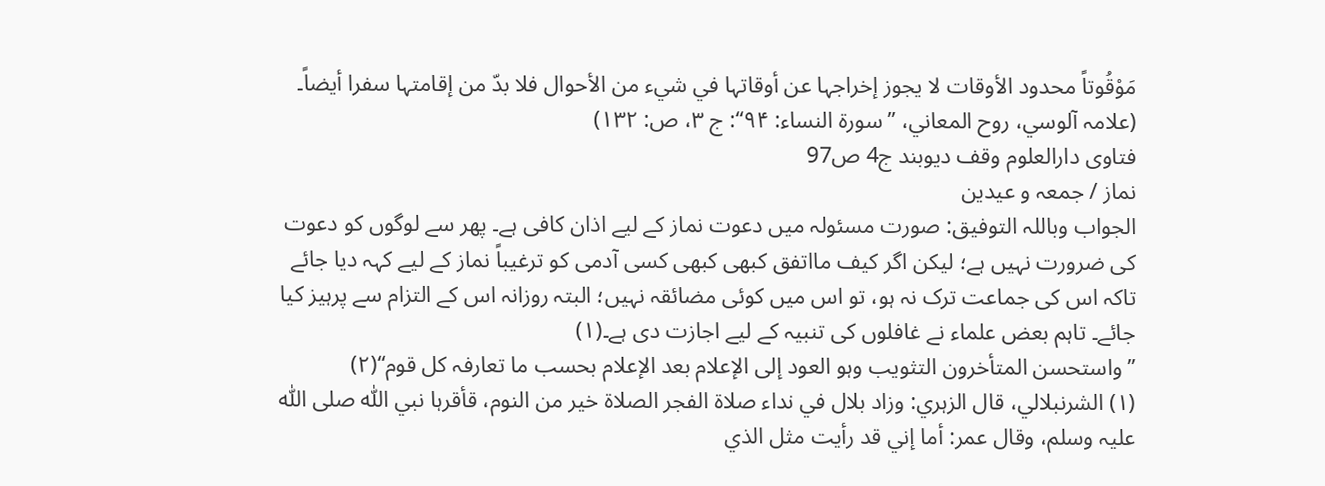مَوْقُوتاً محدود الأوقات لا یجوز إخراجہا عن أوقاتہا في شيء من الأحوال فلا بدّ من إقامتہا سفرا أیضاً۔ (علامہ آلوسي، روح المعاني، ’’سورۃ النساء: ۹۴‘‘: ج ۳، ص: ۱۳۲)
فتاوی دارالعلوم وقف دیوبند ج4 ص97
نماز / جمعہ و عیدین
الجواب وباللہ التوفیق: صورت مسئولہ میں دعوت نماز کے لیے اذان کافی ہے۔ پھر سے لوگوں کو دعوت کی ضرورت نہیں ہے؛ لیکن اگر کیف مااتفق کبھی کبھی کسی آدمی کو ترغیباً نماز کے لیے کہہ دیا جائے تاکہ اس کی جماعت ترک نہ ہو، تو اس میں کوئی مضائقہ نہیں؛ البتہ روزانہ اس کے التزام سے پرہیز کیا جائے۔ تاہم بعض علماء نے غافلوں کی تنبیہ کے لیے اجازت دی ہے۔(۱)
’’واستحسن المتأخرون التثویب وہو العود إلی الإعلام بعد الإعلام بحسب ما تعارفہ کل قوم‘‘(۲)
(۱) الشرنبلالي، قال الزہري: وزاد بلال في نداء صلاۃ الفجر الصلاۃ خیر من النوم، قأقرہا نبي اللّٰہ صلی اللّٰہ علیہ وسلم، وقال عمر: أما إني قد رأیت مثل الذي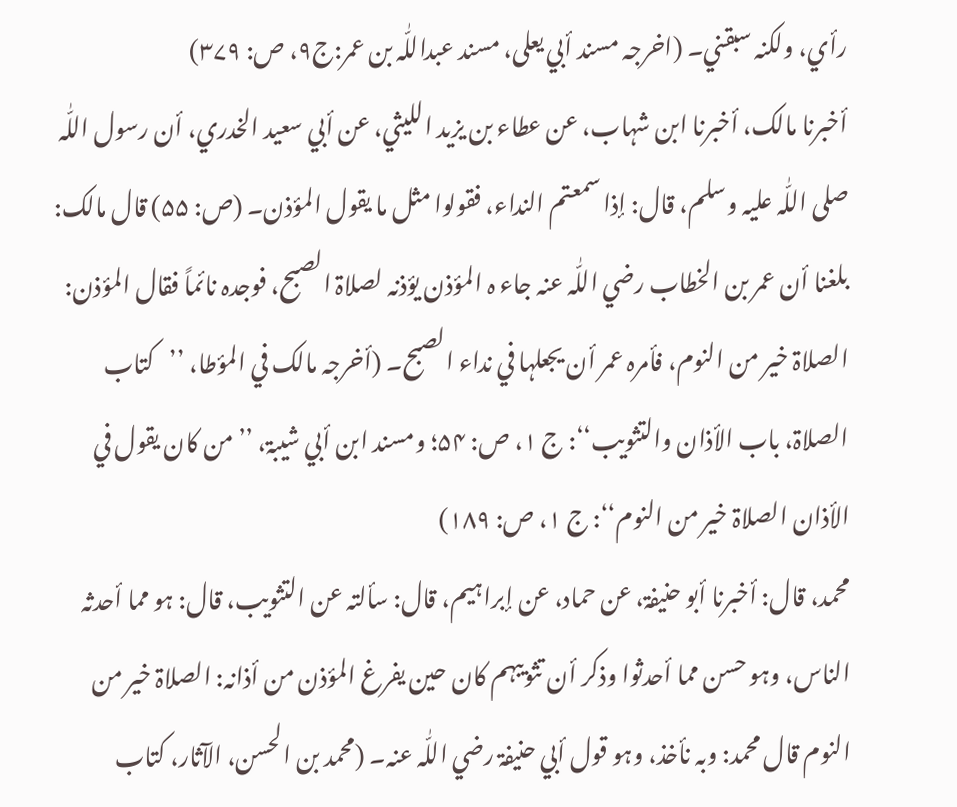رأي، ولکنہ سبقني۔ (اخرجہ مسند أبي یعلی، مسند عبداللّٰہ بن عمر:ج۹، ص: ۳۷۹)
أخبرنا مالک، أخبرنا ابن شہاب، عن عطاء بن یزید اللیثي، عن أبي سعید الخدري، أن رسول اللّٰہ صلی اللّٰہ علیہ وسلم، قال: إذا سمعتم النداء، فقولوا مثل ما یقول المؤذن۔ (ص: ۵۵) قال مالک: بلغنا أن عمر بن الخطاب رضي اللّٰہ عنہ جاء ہ المؤذن یؤذنہ لصلاۃ الصبح، فوجدہ نائماً فقال المؤذن: الصلاۃ خیر من النوم، فأمرہ عمر أن یجعلہا في نداء الصبح۔ (أخرجہ مالک في المؤطا، ’’کتاب الصلاۃ، باب الأذان والتثویب‘‘: ج ۱، ص: ۵۴؛ ومسند ابن أبي شیبۃ، ’’من کان یقول في الأذان الصلاۃ خیر من النوم‘‘: ج ۱، ص: ۱۸۹)
محمد، قال: أخبرنا أبو حنیفۃ، عن حماد، عن إبراہیم، قال: سألتہ عن التثویب، قال: ہو مما أحدثہ الناس، وہو حسن مما أحدثوا وذکر أن تثویبہم کان حین یفرغ المؤذن من أذانہ: الصلاۃ خیر من النوم قال محمد: وبہ نأخذ، وہو قول أبي حنیفۃ رضي اللّٰہ عنہ۔ (محمد بن الحسن، الآثار، کتاب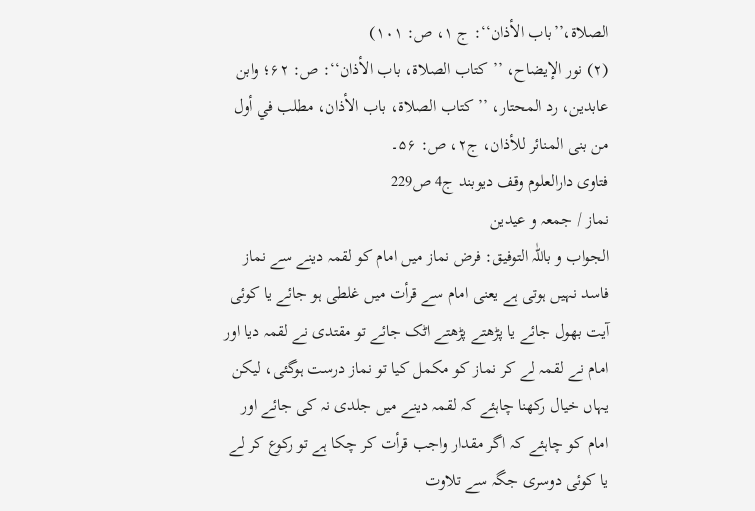الصلاۃ،’’باب الأذان‘‘: ج ۱، ص: ۱۰۱)
(۲) نور الإیضاح، ’’کتاب الصلاۃ، باب الأذان‘‘: ص: ۶۲؛ وابن عابدین، رد المحتار، ’’کتاب الصلاۃ، باب الأذان، مطلب في أول من بنی المنائر للأذان، ج۲، ص: ۵۶۔
فتاوی دارالعلوم وقف دیوبند ج4 ص229
نماز / جمعہ و عیدین
الجواب و باللّٰہ التوفیق: فرض نماز میں امام کو لقمہ دینے سے نماز فاسد نہیں ہوتی ہے یعنی امام سے قرأت میں غلطی ہو جائے یا کوئی آیت بھول جائے یا پڑھتے پڑھتے اٹک جائے تو مقتدی نے لقمہ دیا اور امام نے لقمہ لے کر نماز کو مکمل کیا تو نماز درست ہوگئی، لیکن یہاں خیال رکھنا چاہئے کہ لقمہ دینے میں جلدی نہ کی جائے اور امام کو چاہئے کہ اگر مقدار واجب قرأت کر چکا ہے تو رکوع کر لے یا کوئی دوسری جگہ سے تلاوت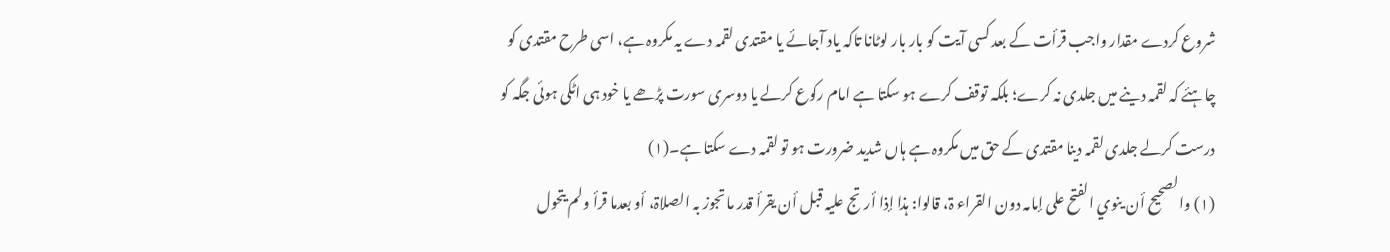شروع کردے مقدار واجب قرأت کے بعد کسی آیت کو بار بار لوٹانا تاکہ یاد آجائے یا مقتدی لقمہ دے یہ مکروہ ہے، اسی طرح مقتدی کو چاہئے کہ لقمہ دینے میں جلدی نہ کرے؛ بلکہ توقف کرے ہو سکتا ہے امام رکوع کرلے یا دوسری سورت پڑھے یا خود ہی اٹکی ہوئی جگہ کو درست کرلے جلدی لقمہ دینا مقتدی کے حق میں مکروہ ہے ہاں شدید ضرورت ہو تو لقمہ دے سکتا ہے۔(۱)
(۱) والصحیح أن ینوي الفتح علی إمامہ دون القراء ۃ، قالوا: ہذا إذا أرتج علیہ قبل أن یقرأ قدر ما تجوز بہ الصلاۃ، أو بعدما قرأ ولم یتحول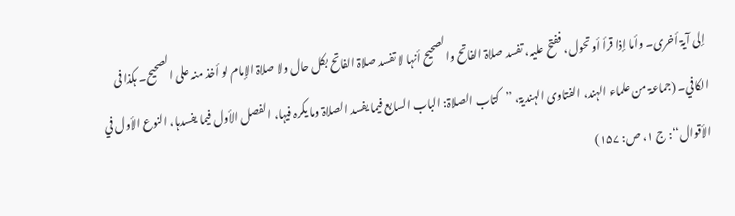إلی آیۃ أخری۔ وأما إذا قرأ أو تحول، ففتح علیہ، تفسد صلاۃ الفاتح والصحیح أنہا لا تفسد صلاۃ الفاتح بکل حال ولا صلاۃ الإمام لو أخذ منہ علی الصحیح۔ ہکذا فی الکافي۔ (جماعۃ من علماء الہند، الفتاوی الہندیۃ، ’’کتاب الصلاۃ: الباب السابع فیما یفسد الصلاۃ وما یکرہ فیہا، الفصل الأول فیما یفسدہا، النوع الأول في الأقوال‘‘: ج ۱، ص: ۱۵۷)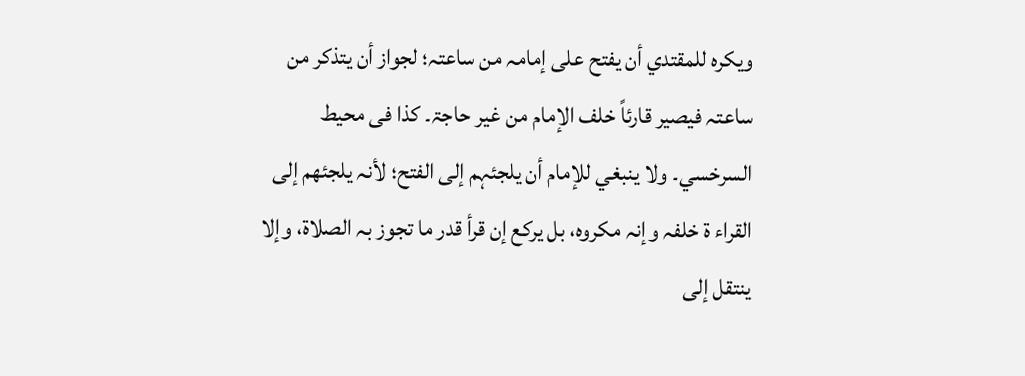ویکرہ للمقتدي أن یفتح علی إمامہ من ساعتہ؛ لجواز أن یتذکر من ساعتہ فیصیر قارئاً خلف الإمام من غیر حاجۃ۔ کذا فی محیط السرخسي۔ ولا ینبغي للإمام أن یلجئہم إلی الفتح؛ لأنہ یلجئھم إلی القراء ۃ خلفہ وإنہ مکروہ، بل یرکع إن قرأ قدر ما تجوز بہ الصلاۃ، وإلا ینتقل إلی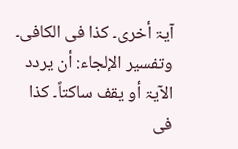آیۃ أخری۔ کذا فی الکافی۔ وتفسیر الإلجاء: أن یردد الآیۃ أو یقف ساکتاً۔ کذا فی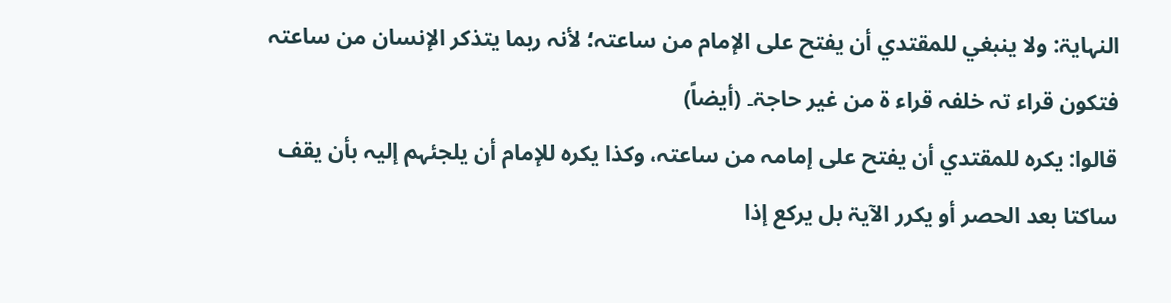النہایۃ: ولا ینبغي للمقتدي أن یفتح علی الإمام من ساعتہ؛ لأنہ ربما یتذکر الإنسان من ساعتہ فتکون قراء تہ خلفہ قراء ۃ من غیر حاجۃ۔ (أیضاً)
قالوا: یکرہ للمقتدي أن یفتح علی إمامہ من ساعتہ، وکذا یکرہ للإمام أن یلجئہم إلیہ بأن یقف ساکتا بعد الحصر أو یکرر الآیۃ بل یرکع إذا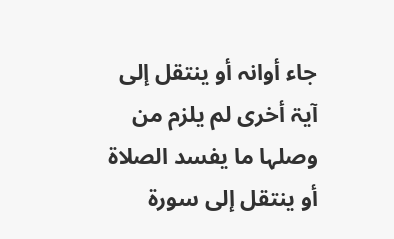جاء أوانہ أو ینتقل إلی آیۃ أخری لم یلزم من وصلہا ما یفسد الصلاۃ أو ینتقل إلی سورۃ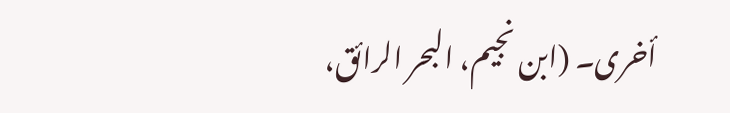أخری۔ (ابن نجیم، البحر الرائق،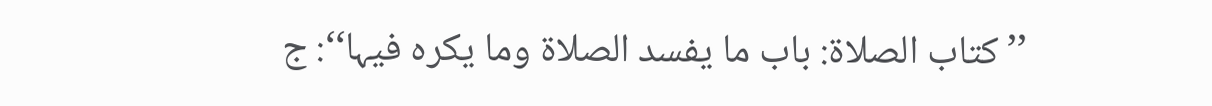’’کتاب الصلاۃ: باب ما یفسد الصلاۃ وما یکرہ فیہا‘‘: ج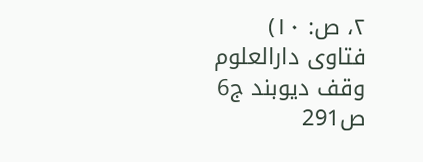۲، ص: ۱۰)
فتاوی دارالعلوم وقف دیوبند ج6 ص291